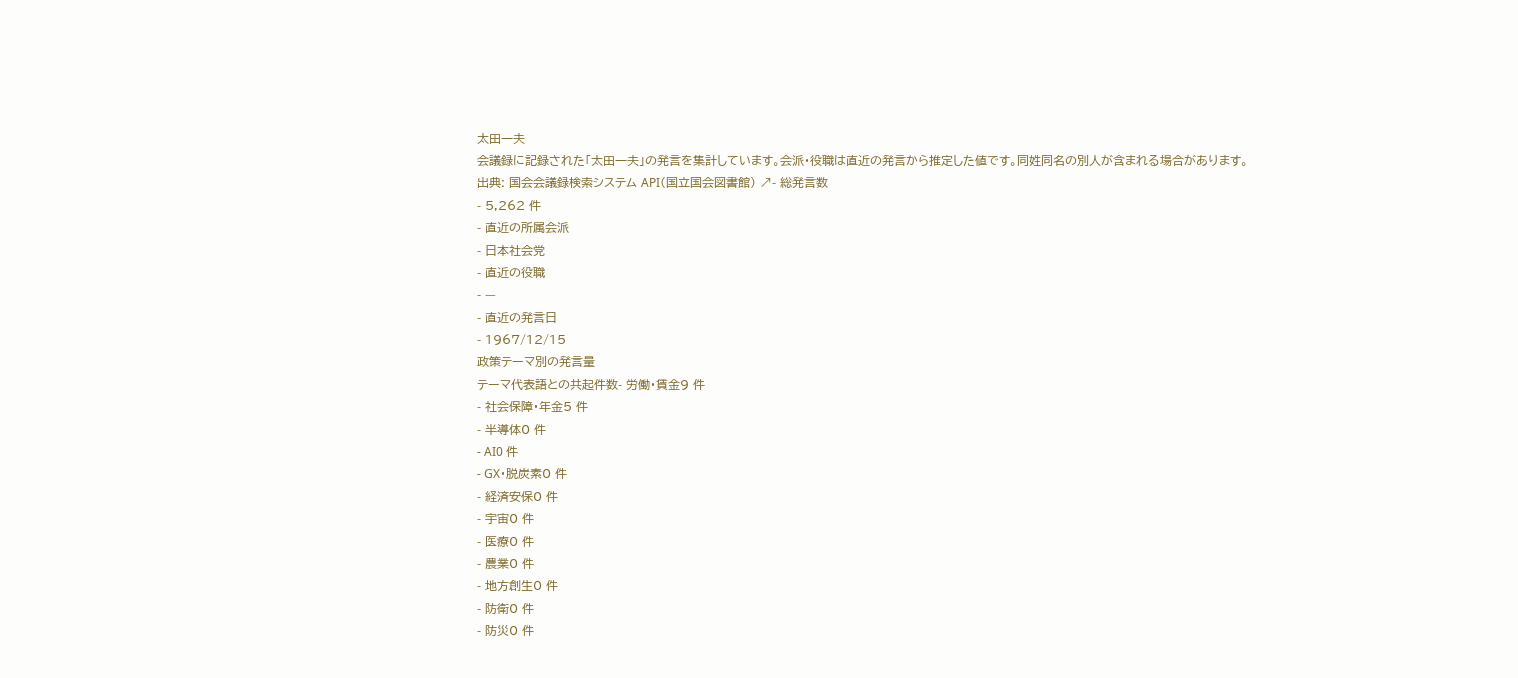太田一夫
会議録に記録された「太田一夫」の発言を集計しています。会派・役職は直近の発言から推定した値です。同姓同名の別人が含まれる場合があります。
出典: 国会会議録検索システム API(国立国会図書館) ↗- 総発言数
- 5,262 件
- 直近の所属会派
- 日本社会党
- 直近の役職
- —
- 直近の発言日
- 1967/12/15
政策テーマ別の発言量
テーマ代表語との共起件数- 労働・賃金9 件
- 社会保障・年金5 件
- 半導体0 件
- AI0 件
- GX・脱炭素0 件
- 経済安保0 件
- 宇宙0 件
- 医療0 件
- 農業0 件
- 地方創生0 件
- 防衛0 件
- 防災0 件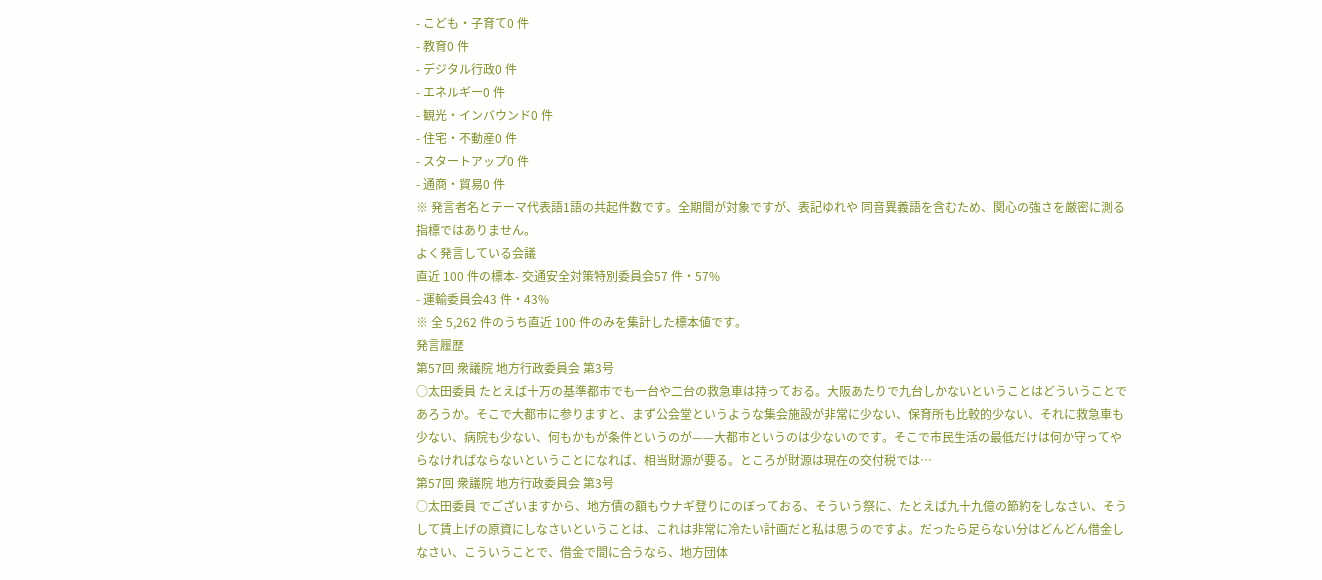- こども・子育て0 件
- 教育0 件
- デジタル行政0 件
- エネルギー0 件
- 観光・インバウンド0 件
- 住宅・不動産0 件
- スタートアップ0 件
- 通商・貿易0 件
※ 発言者名とテーマ代表語1語の共起件数です。全期間が対象ですが、表記ゆれや 同音異義語を含むため、関心の強さを厳密に測る指標ではありません。
よく発言している会議
直近 100 件の標本- 交通安全対策特別委員会57 件・57%
- 運輸委員会43 件・43%
※ 全 5,262 件のうち直近 100 件のみを集計した標本値です。
発言履歴
第57回 衆議院 地方行政委員会 第3号
○太田委員 たとえば十万の基準都市でも一台や二台の救急車は持っておる。大阪あたりで九台しかないということはどういうことであろうか。そこで大都市に参りますと、まず公会堂というような集会施設が非常に少ない、保育所も比較的少ない、それに救急車も少ない、病院も少ない、何もかもが条件というのが——大都市というのは少ないのです。そこで市民生活の最低だけは何か守ってやらなければならないということになれば、相当財源が要る。ところが財源は現在の交付税では…
第57回 衆議院 地方行政委員会 第3号
○太田委員 でございますから、地方債の額もウナギ登りにのぼっておる、そういう祭に、たとえば九十九億の節約をしなさい、そうして賃上げの原資にしなさいということは、これは非常に冷たい計画だと私は思うのですよ。だったら足らない分はどんどん借金しなさい、こういうことで、借金で間に合うなら、地方団体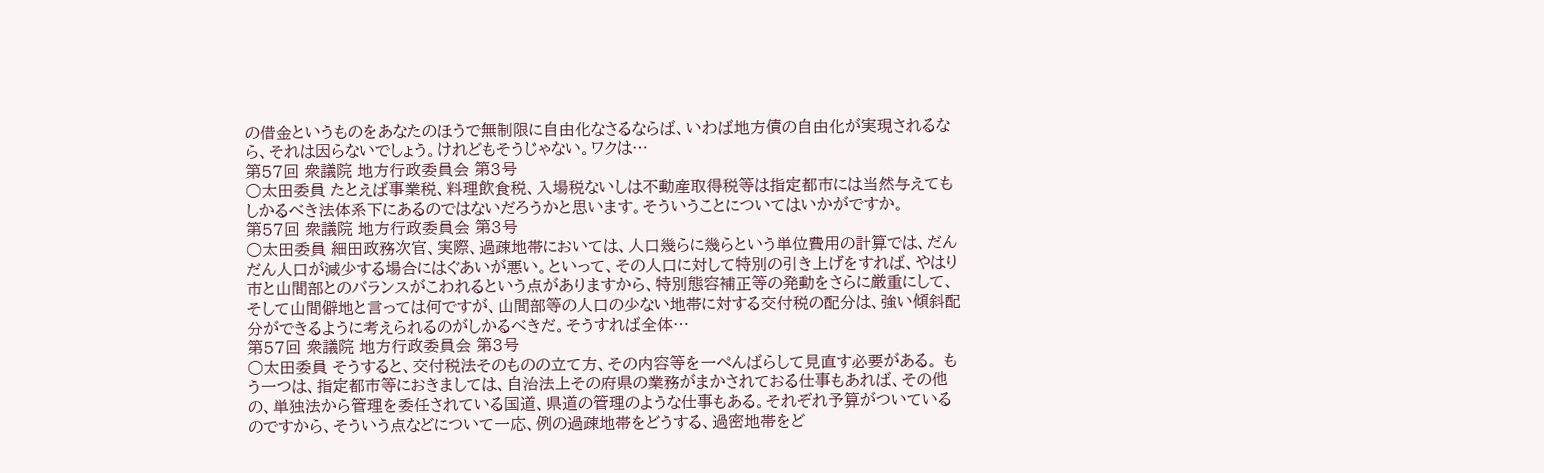の借金というものをあなたのほうで無制限に自由化なさるならば、いわば地方債の自由化が実現されるなら、それは因らないでしょう。けれどもそうじゃない。ワクは…
第57回 衆議院 地方行政委員会 第3号
○太田委員 たとえば事業税、料理飲食税、入場税ないしは不動産取得税等は指定都市には当然与えてもしかるべき法体系下にあるのではないだろうかと思います。そういうことについてはいかがですか。
第57回 衆議院 地方行政委員会 第3号
○太田委員 細田政務次官、実際、過疎地帯においては、人口幾らに幾らという単位費用の計算では、だんだん人口が減少する場合にはぐあいが悪い。といって、その人口に対して特別の引き上げをすれば、やはり市と山間部とのバランスがこわれるという点がありますから、特別態容補正等の発動をさらに厳重にして、そして山間僻地と言っては何ですが、山間部等の人口の少ない地帯に対する交付税の配分は、強い傾斜配分ができるように考えられるのがしかるべきだ。そうすれば全体…
第57回 衆議院 地方行政委員会 第3号
○太田委員 そうすると、交付税法そのものの立て方、その内容等を一ぺんばらして見直す必要がある。 もう一つは、指定都市等におきましては、自治法上その府県の業務がまかされておる仕事もあれば、その他の、単独法から管理を委任されている国道、県道の管理のような仕事もある。それぞれ予算がついているのですから、そういう点などについて一応、例の過疎地帯をどうする、過密地帯をど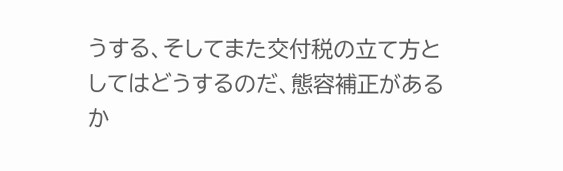うする、そしてまた交付税の立て方としてはどうするのだ、態容補正があるか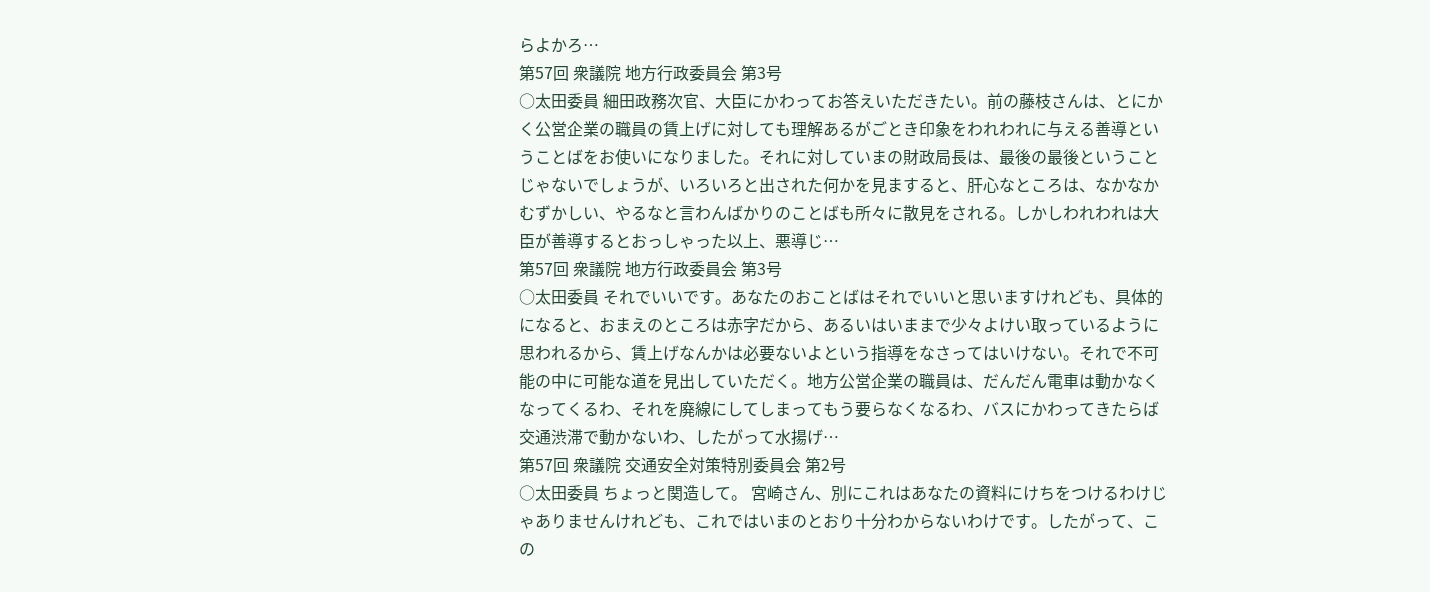らよかろ…
第57回 衆議院 地方行政委員会 第3号
○太田委員 細田政務次官、大臣にかわってお答えいただきたい。前の藤枝さんは、とにかく公営企業の職員の賃上げに対しても理解あるがごとき印象をわれわれに与える善導ということばをお使いになりました。それに対していまの財政局長は、最後の最後ということじゃないでしょうが、いろいろと出された何かを見ますると、肝心なところは、なかなかむずかしい、やるなと言わんばかりのことばも所々に散見をされる。しかしわれわれは大臣が善導するとおっしゃった以上、悪導じ…
第57回 衆議院 地方行政委員会 第3号
○太田委員 それでいいです。あなたのおことばはそれでいいと思いますけれども、具体的になると、おまえのところは赤字だから、あるいはいままで少々よけい取っているように思われるから、賃上げなんかは必要ないよという指導をなさってはいけない。それで不可能の中に可能な道を見出していただく。地方公営企業の職員は、だんだん電車は動かなくなってくるわ、それを廃線にしてしまってもう要らなくなるわ、バスにかわってきたらば交通渋滞で動かないわ、したがって水揚げ…
第57回 衆議院 交通安全対策特別委員会 第2号
○太田委員 ちょっと関造して。 宮崎さん、別にこれはあなたの資料にけちをつけるわけじゃありませんけれども、これではいまのとおり十分わからないわけです。したがって、この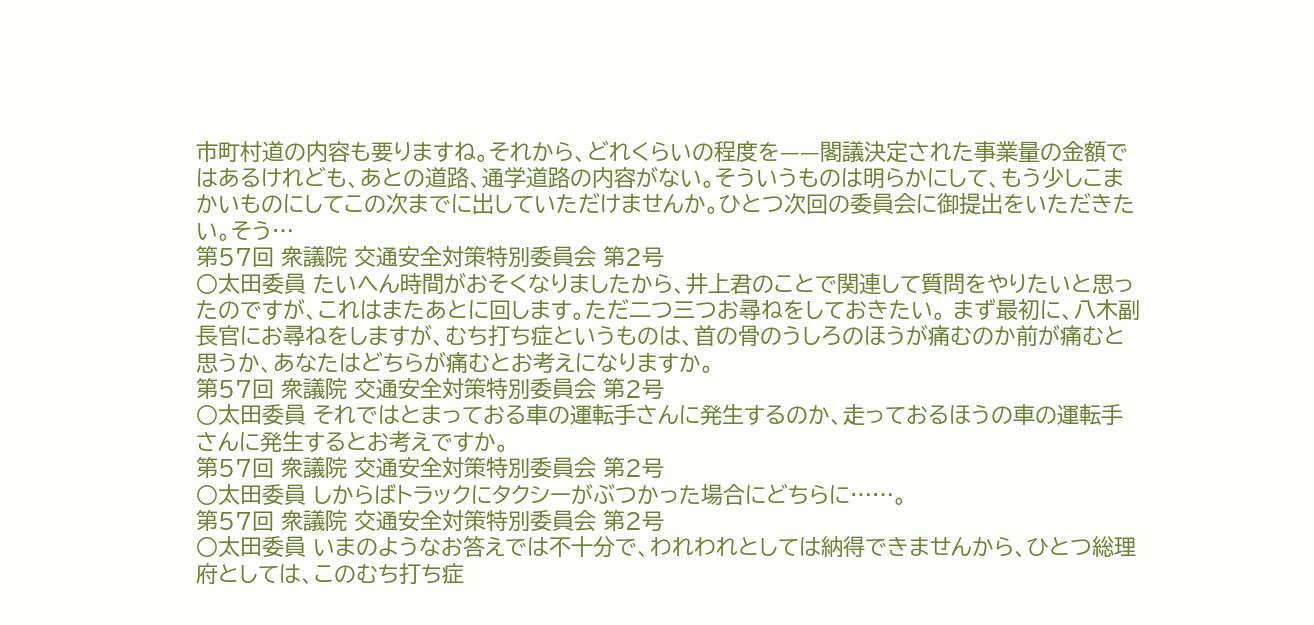市町村道の内容も要りますね。それから、どれくらいの程度を——閣議決定された事業量の金額ではあるけれども、あとの道路、通学道路の内容がない。そういうものは明らかにして、もう少しこまかいものにしてこの次までに出していただけませんか。ひとつ次回の委員会に御提出をいただきたい。そう…
第57回 衆議院 交通安全対策特別委員会 第2号
○太田委員 たいへん時間がおそくなりましたから、井上君のことで関連して質問をやりたいと思ったのですが、これはまたあとに回します。ただ二つ三つお尋ねをしておきたい。 まず最初に、八木副長官にお尋ねをしますが、むち打ち症というものは、首の骨のうしろのほうが痛むのか前が痛むと思うか、あなたはどちらが痛むとお考えになりますか。
第57回 衆議院 交通安全対策特別委員会 第2号
○太田委員 それではとまっておる車の運転手さんに発生するのか、走っておるほうの車の運転手さんに発生するとお考えですか。
第57回 衆議院 交通安全対策特別委員会 第2号
○太田委員 しからばトラックにタクシーがぶつかった場合にどちらに……。
第57回 衆議院 交通安全対策特別委員会 第2号
○太田委員 いまのようなお答えでは不十分で、われわれとしては納得できませんから、ひとつ総理府としては、このむち打ち症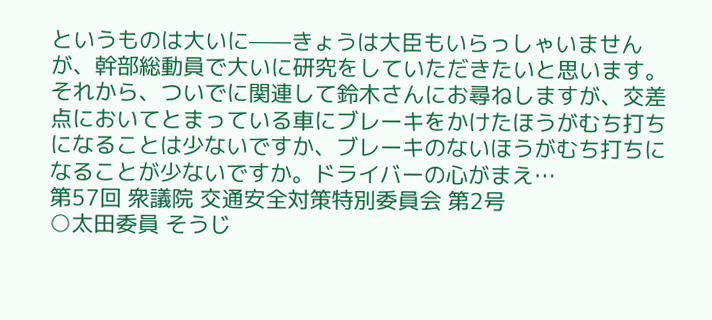というものは大いに——きょうは大臣もいらっしゃいませんが、幹部総動員で大いに研究をしていただきたいと思います。 それから、ついでに関連して鈴木さんにお尋ねしますが、交差点においてとまっている車にブレーキをかけたほうがむち打ちになることは少ないですか、ブレーキのないほうがむち打ちになることが少ないですか。ドライバーの心がまえ…
第57回 衆議院 交通安全対策特別委員会 第2号
○太田委員 そうじ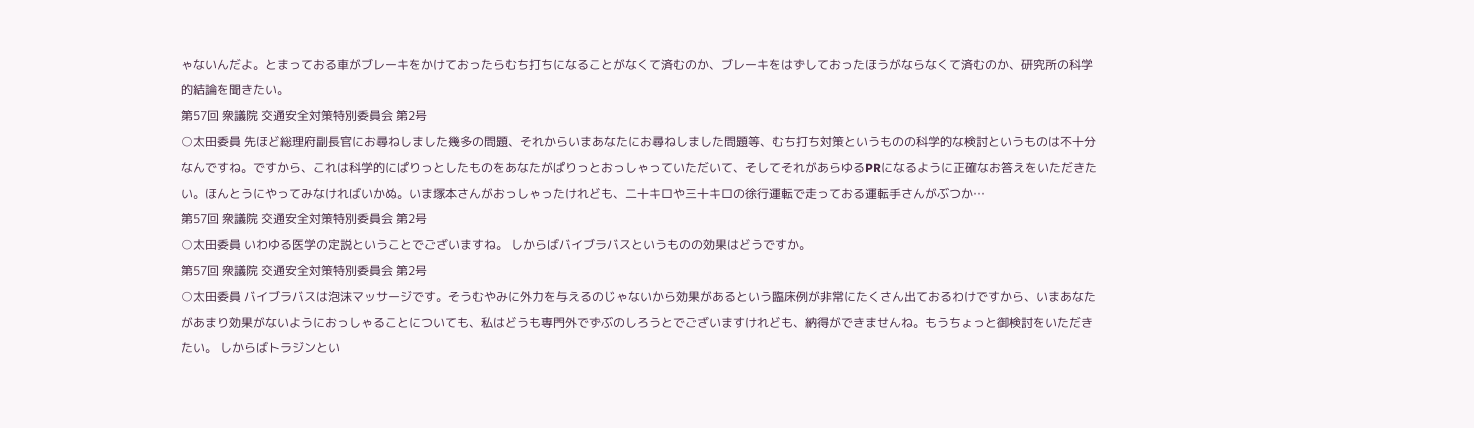ゃないんだよ。とまっておる車がブレーキをかけておったらむち打ちになることがなくて済むのか、ブレーキをはずしておったほうがならなくて済むのか、研究所の科学的結論を聞きたい。
第57回 衆議院 交通安全対策特別委員会 第2号
○太田委員 先ほど総理府副長官にお尋ねしました幾多の問題、それからいまあなたにお尋ねしました問題等、むち打ち対策というものの科学的な検討というものは不十分なんですね。ですから、これは科学的にぱりっとしたものをあなたがぱりっとおっしゃっていただいて、そしてそれがあらゆるPRになるように正確なお答えをいただきたい。ほんとうにやってみなければいかぬ。いま塚本さんがおっしゃったけれども、二十キロや三十キロの徐行運転で走っておる運転手さんがぶつか…
第57回 衆議院 交通安全対策特別委員会 第2号
○太田委員 いわゆる医学の定説ということでございますね。 しからばバイブラバスというものの効果はどうですか。
第57回 衆議院 交通安全対策特別委員会 第2号
○太田委員 バイブラバスは泡沫マッサージです。そうむやみに外力を与えるのじゃないから効果があるという臨床例が非常にたくさん出ておるわけですから、いまあなたがあまり効果がないようにおっしゃることについても、私はどうも専門外でずぶのしろうとでございますけれども、納得ができませんね。もうちょっと御検討をいただきたい。 しからばトラジンとい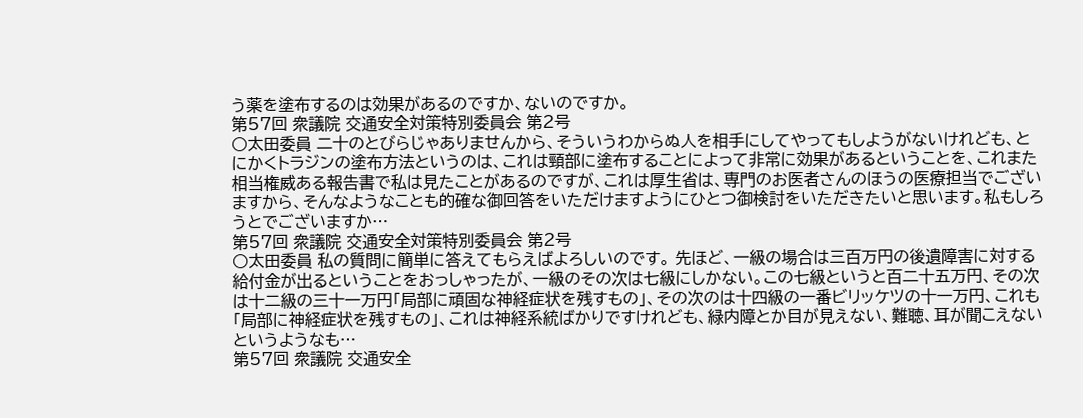う薬を塗布するのは効果があるのですか、ないのですか。
第57回 衆議院 交通安全対策特別委員会 第2号
○太田委員 二十のとびらじゃありませんから、そういうわからぬ人を相手にしてやってもしようがないけれども、とにかくトラジンの塗布方法というのは、これは頸部に塗布することによって非常に効果があるということを、これまた相当権威ある報告書で私は見たことがあるのですが、これは厚生省は、専門のお医者さんのほうの医療担当でございますから、そんなようなことも的確な御回答をいただけますようにひとつ御検討をいただきたいと思います。私もしろうとでございますか…
第57回 衆議院 交通安全対策特別委員会 第2号
○太田委員 私の質問に簡単に答えてもらえばよろしいのです。 先ほど、一級の場合は三百万円の後遺障害に対する給付金が出るということをおっしゃったが、一級のその次は七級にしかない。この七級というと百二十五万円、その次は十二級の三十一万円「局部に頑固な神経症状を残すもの」、その次のは十四級の一番ビリッケツの十一万円、これも「局部に神経症状を残すもの」、これは神経系統ばかりですけれども、緑内障とか目が見えない、難聴、耳が聞こえないというようなも…
第57回 衆議院 交通安全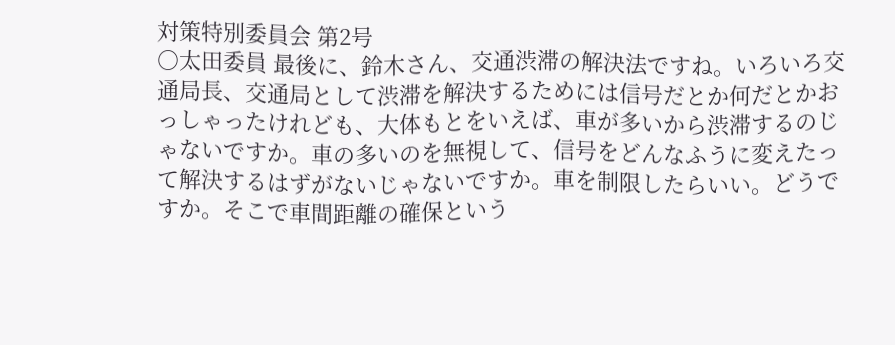対策特別委員会 第2号
○太田委員 最後に、鈴木さん、交通渋滞の解決法ですね。いろいろ交通局長、交通局として渋滞を解決するためには信号だとか何だとかおっしゃったけれども、大体もとをいえば、車が多いから渋滞するのじゃないですか。車の多いのを無視して、信号をどんなふうに変えたって解決するはずがないじゃないですか。車を制限したらいい。どうですか。そこで車間距離の確保という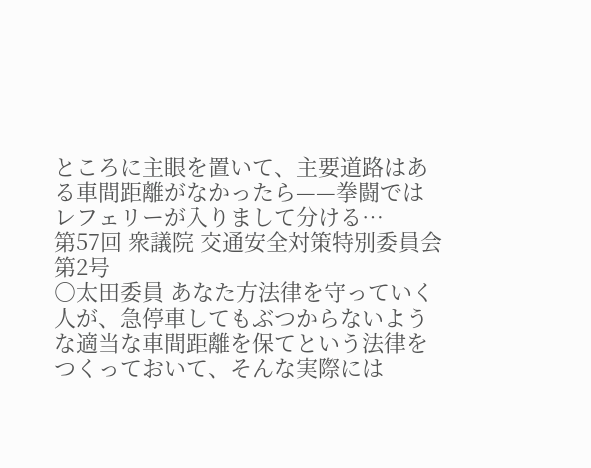ところに主眼を置いて、主要道路はある車間距離がなかったら——拳闘ではレフェリーが入りまして分ける…
第57回 衆議院 交通安全対策特別委員会 第2号
○太田委員 あなた方法律を守っていく人が、急停車してもぶつからないような適当な車間距離を保てという法律をつくっておいて、そんな実際には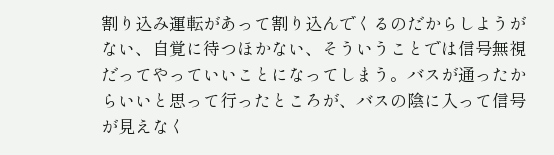割り込み運転があって割り込んでくるのだからしようがない、自覚に待つほかない、そういうことでは信号無視だってやっていいことになってしまう。バスが通ったからいいと思って行ったところが、バスの陰に入って信号が見えなく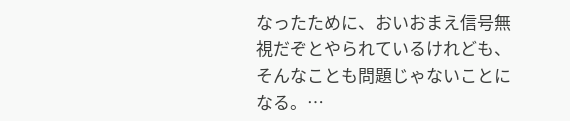なったために、おいおまえ信号無視だぞとやられているけれども、そんなことも問題じゃないことになる。…